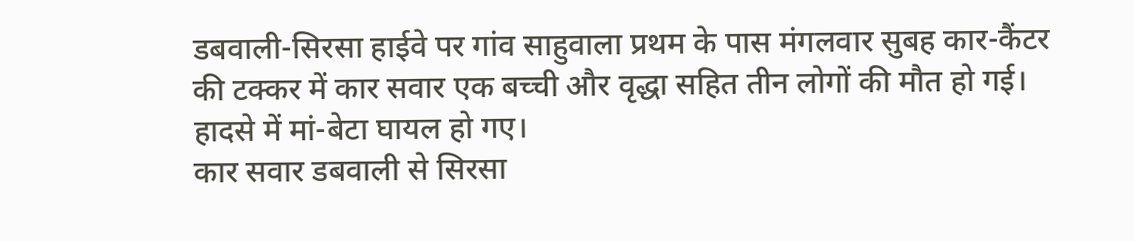डबवाली-सिरसा हाईवे पर गांव साहुवाला प्रथम के पास मंगलवार सुबह कार-कैंटर की टक्कर में कार सवार एक बच्ची और वृद्धा सहित तीन लोगों की मौत हो गई। हादसे में मां-बेटा घायल हो गए।
कार सवार डबवाली से सिरसा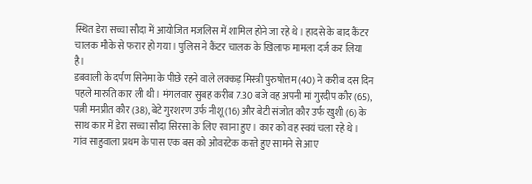स्थित डेरा सच्चा सौदा में आयोजित मजलिस में शामिल होने जा रहे थे। हादसे के बाद कैंटर चालक मौके से फरार हो गया। पुलिस ने कैंटर चालक के खिलाफ मामला दर्ज कर लिया है।
डबवाली के दर्पण सिनेमा के पीछे रहने वाले लक्कड़ मिस्त्री पुरुषोत्तम (40) ने करीब दस दिन पहले मारुति कार ली थी। मंगलवार सुबह करीब 7.30 बजे वह अपनी मां गुरदीप कौर (65), पत्नी मनप्रीत कौर (38), बेटे गुरशरण उर्फ नीशू (16) और बेटी संजोत कौर उर्फ खुशी (6) के साथ कार में डेरा सच्चा सौदा सिरसा के लिए रवाना हुए। कार को वह स्वयं चला रहे थे।
गांव साहुवाला प्रथम के पास एक बस को ओवरटेक करते हुए सामने से आए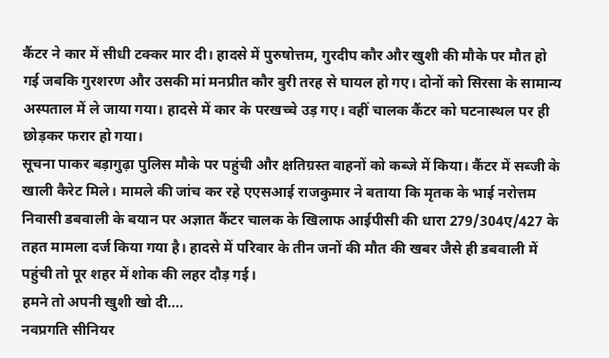कैंटर ने कार में सीधी टक्कर मार दी। हादसे में पुरुषोत्तम, गुरदीप कौर और खुशी की मौके पर मौत हो गई जबकि गुरशरण और उसकी मां मनप्रीत कौर बुरी तरह से घायल हो गए। दोनों को सिरसा के सामान्य अस्पताल में ले जाया गया। हादसे में कार के परखच्चे उड़ गए। वहीं चालक कैंटर को घटनास्थल पर ही छोड़कर फरार हो गया।
सूचना पाकर बड़ागुढ़ा पुलिस मौके पर पहुंची और क्षतिग्रस्त वाहनों को कब्जे में किया। कैंटर में सब्जी के खाली कैरेट मिले। मामले की जांच कर रहे एएसआई राजकुमार ने बताया कि मृतक के भाई नरोत्तम निवासी डबवाली के बयान पर अज्ञात कैंटर चालक के खिलाफ आईपीसी की धारा 279/304ए/427 के तहत मामला दर्ज किया गया है। हादसे में परिवार के तीन जनों की मौत की खबर जैसे ही डबवाली में पहुंची तो पूर शहर में शोक की लहर दौड़ गई।
हमने तो अपनी खुशी खो दी....
नवप्रगति सीनियर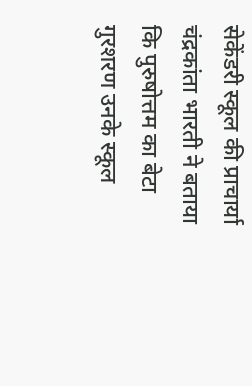सेकेंडरी स्कूल की प्राचार्या चंद्रकांता भारती ने बताया कि पुरुषोत्तम का बेटा गुरशरण उनके स्कूल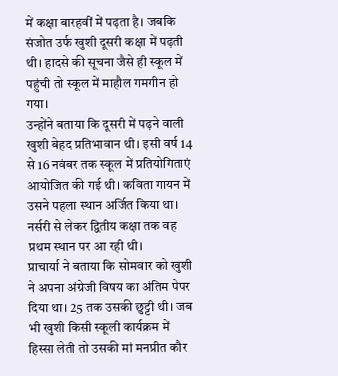में कक्षा बारहवीं में पढ़ता है। जबकि संजोत उर्फ खुशी दूसरी कक्षा में पढ़ती थी। हादसे की सूचना जैसे ही स्कूल में पहुंची तो स्कूल में माहौल गमगीन हो गया।
उन्होंने बताया कि दूसरी में पढ़ने वाली खुशी बेहद प्रतिभावान थी। इसी वर्ष 14 से 16 नवंबर तक स्कूल में प्रतियोगिताएं आयोजित की गई थी। कविता गायन में उसने पहला स्थान अर्जित किया था। नर्सरी से लेकर द्वितीय कक्षा तक वह प्रथम स्थान पर आ रही थी।
प्राचार्या ने बताया कि सोमवार को खुशी ने अपना अंग्रेजी विषय का अंतिम पेपर दिया था। 25 तक उसकी छुट्टी थी। जब भी खुशी किसी स्कूली कार्यक्रम में हिस्सा लेती तो उसकी मां मनप्रीत कौर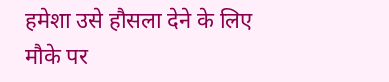हमेशा उसे हौसला देने के लिए मौके पर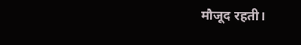मौजूद रहती।